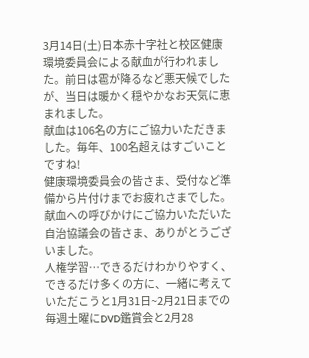3月14日(土)日本赤十字社と校区健康環境委員会による献血が行われました。前日は雹が降るなど悪天候でしたが、当日は暖かく穏やかなお天気に恵まれました。
献血は106名の方にご協力いただきました。毎年、100名超えはすごいことですね!
健康環境委員会の皆さま、受付など準備から片付けまでお疲れさまでした。献血への呼びかけにご協力いただいた自治協議会の皆さま、ありがとうございました。
人権学習…できるだけわかりやすく、できるだけ多くの方に、一緒に考えていただこうと1月31日~2月21日までの毎週土曜にDVD鑑賞会と2月28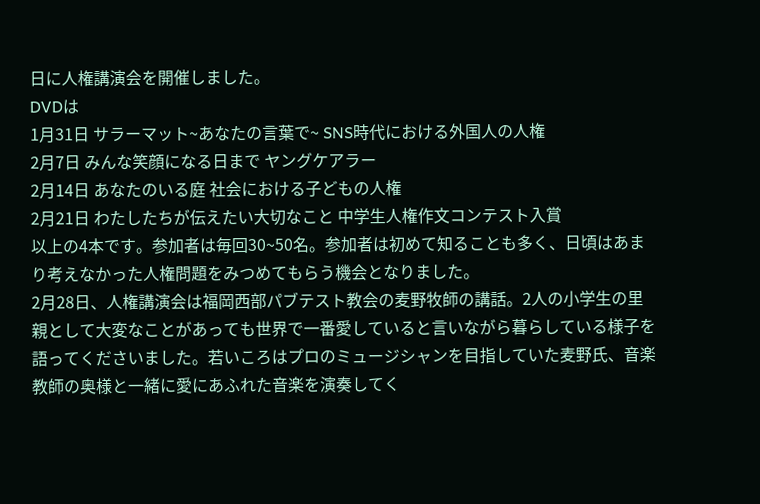日に人権講演会を開催しました。
DVDは
1月31日 サラーマット~あなたの言葉で~ SNS時代における外国人の人権
2月7日 みんな笑顔になる日まで ヤングケアラー
2月14日 あなたのいる庭 社会における子どもの人権
2月21日 わたしたちが伝えたい大切なこと 中学生人権作文コンテスト入賞
以上の4本です。参加者は毎回30~50名。参加者は初めて知ることも多く、日頃はあまり考えなかった人権問題をみつめてもらう機会となりました。
2月28日、人権講演会は福岡西部パブテスト教会の麦野牧師の講話。2人の小学生の里親として大変なことがあっても世界で一番愛していると言いながら暮らしている様子を語ってくださいました。若いころはプロのミュージシャンを目指していた麦野氏、音楽教師の奥様と一緒に愛にあふれた音楽を演奏してく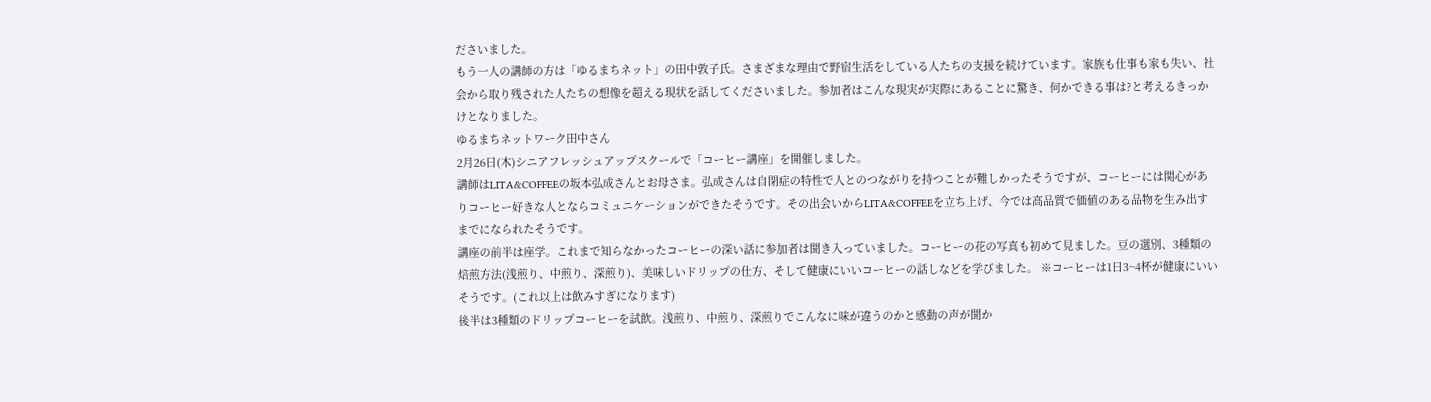ださいました。
もう一人の講師の方は「ゆるまちネット」の田中敦子氏。さまざまな理由で野宿生活をしている人たちの支援を続けています。家族も仕事も家も失い、社会から取り残された人たちの想像を超える現状を話してくださいました。参加者はこんな現実が実際にあることに驚き、何かできる事は?と考えるきっかけとなりました。
ゆるまちネットワーク田中さん
2月26日(木)シニアフレッシュアップスクールで「コーヒー講座」を開催しました。
講師はLITA&COFFEEの坂本弘成さんとお母さま。弘成さんは自閉症の特性で人とのつながりを持つことが難しかったそうですが、コーヒーには関心がありコーヒー好きな人とならコミュニケーションができたそうです。その出会いからLITA&COFFEEを立ち上げ、今では高品質で価値のある品物を生み出すまでになられたそうです。
講座の前半は座学。これまで知らなかったコーヒーの深い話に参加者は聞き入っていました。コーヒーの花の写真も初めて見ました。豆の選別、3種類の焙煎方法(浅煎り、中煎り、深煎り)、美味しいドリップの仕方、そして健康にいいコーヒーの話しなどを学びました。 ※コーヒーは1日3~4杯が健康にいいそうです。(これ以上は飲みすぎになります)
後半は3種類のドリップコーヒーを試飲。浅煎り、中煎り、深煎りでこんなに味が違うのかと感動の声が聞か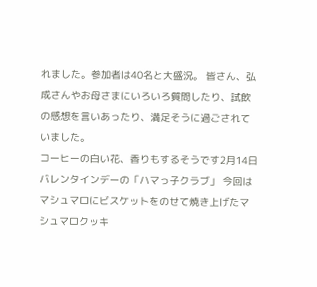れました。参加者は40名と大盛況。 皆さん、弘成さんやお母さまにいろいろ質問したり、試飲の感想を言いあったり、満足そうに過ごされていました。
コーヒーの白い花、香りもするそうです2月14日バレンタインデーの「ハマっ子クラブ」 今回はマシュマロにビスケットをのせて焼き上げたマシュマロクッキ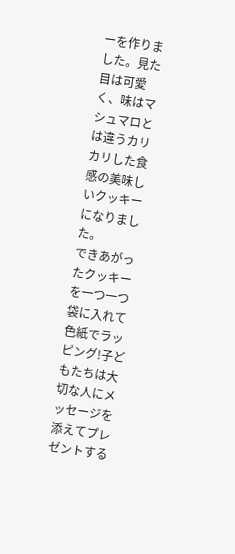ーを作りました。見た目は可愛く、味はマシュマロとは違うカリカリした食感の美味しいクッキーになりました。
できあがったクッキーを一つ一つ袋に入れて色紙でラッピング!子どもたちは大切な人にメッセージを添えてプレゼントする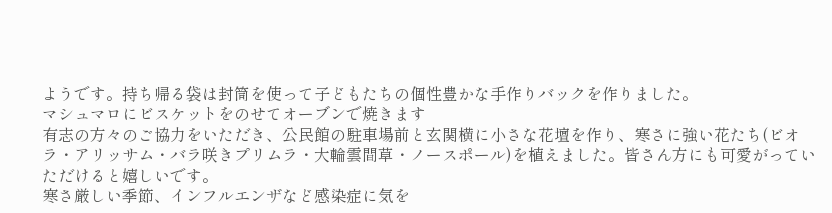ようです。持ち帰る袋は封筒を使って子どもたちの個性豊かな手作りバックを作りました。
マシュマロにビスケットをのせてオーブンで焼きます
有志の方々のご協力をいただき、公民館の駐車場前と玄関横に小さな花壇を作り、寒さに強い花たち(ビオラ・アリッサム・バラ咲きプリムラ・大輪雲間草・ノースポール)を植えました。皆さん方にも可愛がっていただけると嬉しいです。
寒さ厳しい季節、インフルエンザなど感染症に気を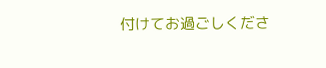付けてお過ごしくださ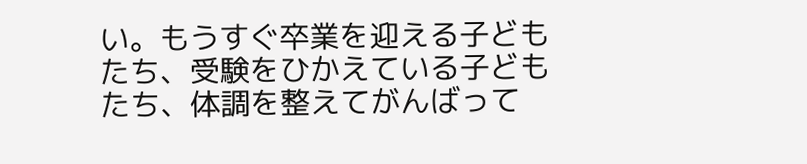い。もうすぐ卒業を迎える子どもたち、受験をひかえている子どもたち、体調を整えてがんばって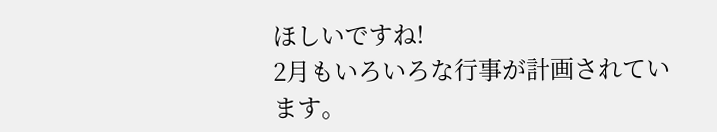ほしいですね!
2月もいろいろな行事が計画されています。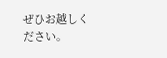ぜひお越しください。